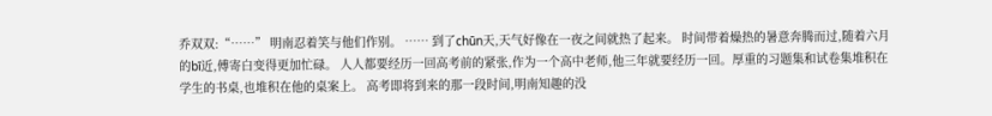乔双双:“……” 明南忍着笑与他们作别。 …… 到了chūn天,天气好像在一夜之间就热了起来。 时间带着燥热的暑意奔腾而过,随着六月的bī近,傅寄白变得更加忙碌。 人人都要经历一回高考前的紧张,作为一个高中老师,他三年就要经历一回。厚重的习题集和试卷集堆积在学生的书桌,也堆积在他的桌案上。 高考即将到来的那一段时间,明南知趣的没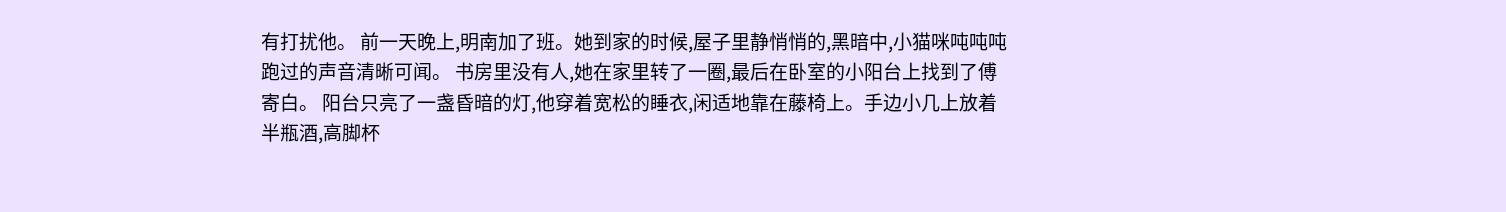有打扰他。 前一天晚上,明南加了班。她到家的时候,屋子里静悄悄的,黑暗中,小猫咪吨吨吨跑过的声音清晰可闻。 书房里没有人,她在家里转了一圈,最后在卧室的小阳台上找到了傅寄白。 阳台只亮了一盏昏暗的灯,他穿着宽松的睡衣,闲适地靠在藤椅上。手边小几上放着半瓶酒,高脚杯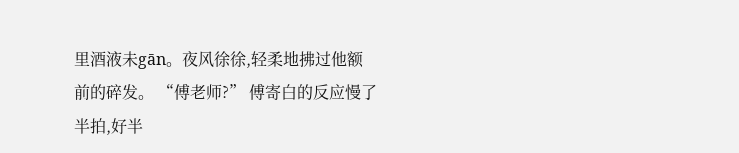里酒液未gān。夜风徐徐,轻柔地拂过他额前的碎发。 “傅老师?” 傅寄白的反应慢了半拍,好半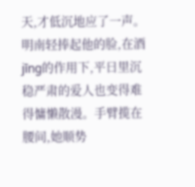天,才低沉地应了一声。 明南轻捧起他的脸,在酒jīng的作用下,平日里沉稳严肃的爱人也变得难得慵懒散漫。手臂揽在腰间,她顺势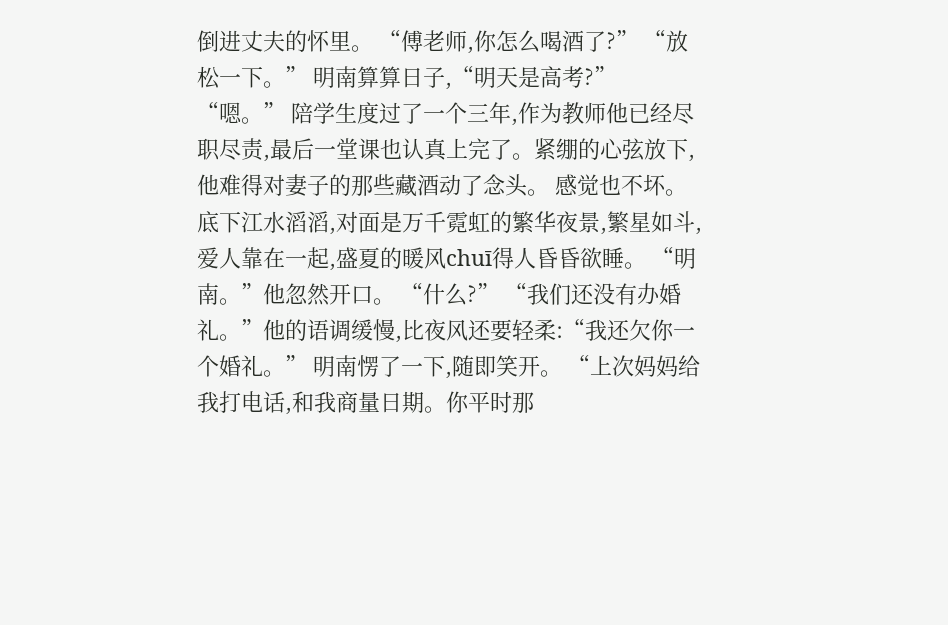倒进丈夫的怀里。 “傅老师,你怎么喝酒了?” “放松一下。” 明南算算日子,“明天是高考?” “嗯。” 陪学生度过了一个三年,作为教师他已经尽职尽责,最后一堂课也认真上完了。紧绷的心弦放下,他难得对妻子的那些藏酒动了念头。 感觉也不坏。 底下江水滔滔,对面是万千霓虹的繁华夜景,繁星如斗,爱人靠在一起,盛夏的暖风chuī得人昏昏欲睡。 “明南。”他忽然开口。 “什么?” “我们还没有办婚礼。”他的语调缓慢,比夜风还要轻柔:“我还欠你一个婚礼。” 明南愣了一下,随即笑开。 “上次妈妈给我打电话,和我商量日期。你平时那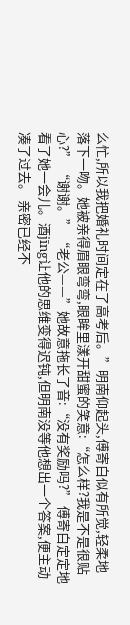么忙,所以我把婚礼时间定在了高考后。”明南仰起头,傅寄白似有所觉,轻柔地落下一吻。她被亲得眉眼弯弯,眼眸里漾开甜蜜的笑意:“怎么样?我是不是很贴心?” “谢谢。” “老公——”她故意拖长了音:“没有奖励吗?” 傅寄白定定地看了她一会儿。酒jīng让他的思维变得迟钝,但明南没等他想出一个答案,便主动凑了过去。 亲密已经不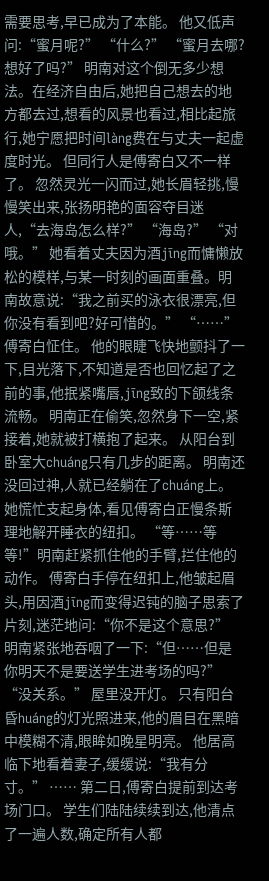需要思考,早已成为了本能。 他又低声问:“蜜月呢?” “什么?” “蜜月去哪?想好了吗?” 明南对这个倒无多少想法。在经济自由后,她把自己想去的地方都去过,想看的风景也看过,相比起旅行,她宁愿把时间làng费在与丈夫一起虚度时光。 但同行人是傅寄白又不一样了。 忽然灵光一闪而过,她长眉轻挑,慢慢笑出来,张扬明艳的面容夺目迷人,“去海岛怎么样?” “海岛?” “对哦。” 她看着丈夫因为酒jīng而慵懒放松的模样,与某一时刻的画面重叠。明南故意说:“我之前买的泳衣很漂亮,但你没有看到吧?好可惜的。” “……” 傅寄白怔住。 他的眼睫飞快地颤抖了一下,目光落下,不知道是否也回忆起了之前的事,他抿紧嘴唇,jīng致的下颌线条流畅。 明南正在偷笑,忽然身下一空,紧接着,她就被打横抱了起来。 从阳台到卧室大chuáng只有几步的距离。 明南还没回过神,人就已经躺在了chuáng上。她慌忙支起身体,看见傅寄白正慢条斯理地解开睡衣的纽扣。 “等……等等!”明南赶紧抓住他的手臂,拦住他的动作。 傅寄白手停在纽扣上,他皱起眉头,用因酒jīng而变得迟钝的脑子思索了片刻,迷茫地问:“你不是这个意思?” 明南紧张地吞咽了一下:“但……但是你明天不是要送学生进考场的吗?” “没关系。” 屋里没开灯。 只有阳台昏huáng的灯光照进来,他的眉目在黑暗中模糊不清,眼眸如晚星明亮。 他居高临下地看着妻子,缓缓说:“我有分寸。” …… 第二日,傅寄白提前到达考场门口。 学生们陆陆续续到达,他清点了一遍人数,确定所有人都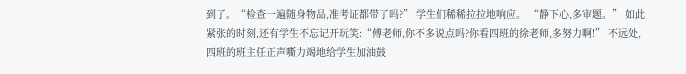到了。“检查一遍随身物品,准考证都带了吗?” 学生们稀稀拉拉地响应。 “静下心,多审题。” 如此紧张的时刻,还有学生不忘记开玩笑:“傅老师,你不多说点吗?你看四班的徐老师,多努力啊!” 不远处,四班的班主任正声嘶力竭地给学生加油鼓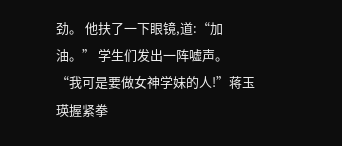劲。 他扶了一下眼镜,道:“加油。” 学生们发出一阵嘘声。 “我可是要做女神学妹的人!”蒋玉瑛握紧拳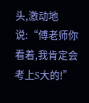头,激动地说:“傅老师你看着,我肯定会考上S大的!”